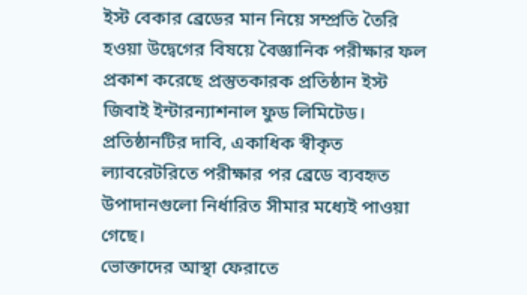ইস্ট বেকার ব্রেডের মান নিয়ে সম্প্রতি তৈরি হওয়া উদ্বেগের বিষয়ে বৈজ্ঞানিক পরীক্ষার ফল প্রকাশ করেছে প্রস্তুতকারক প্রতিষ্ঠান ইস্ট জিবাই ইন্টারন্যাশনাল ফুড লিমিটেড। প্রতিষ্ঠানটির দাবি, একাধিক স্বীকৃত ল্যাবরেটরিতে পরীক্ষার পর ব্রেডে ব্যবহৃত উপাদানগুলো নির্ধারিত সীমার মধ্যেই পাওয়া গেছে।
ভোক্তাদের আস্থা ফেরাতে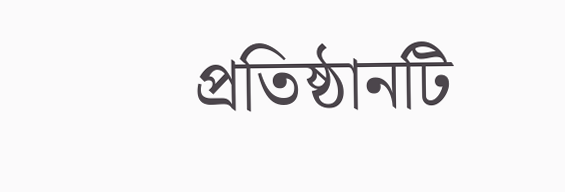প্রতিষ্ঠানটি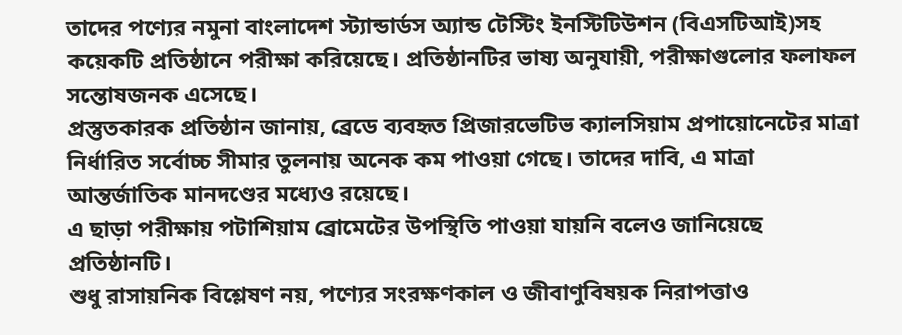তাদের পণ্যের নমুনা বাংলাদেশ স্ট্যান্ডার্ডস অ্যান্ড টেস্টিং ইনস্টিটিউশন (বিএসটিআই)সহ কয়েকটি প্রতিষ্ঠানে পরীক্ষা করিয়েছে। প্রতিষ্ঠানটির ভাষ্য অনুযায়ী, পরীক্ষাগুলোর ফলাফল সন্তোষজনক এসেছে।
প্রস্তুতকারক প্রতিষ্ঠান জানায়, ব্রেডে ব্যবহৃত প্রিজারভেটিভ ক্যালসিয়াম প্রপায়োনেটের মাত্রা নির্ধারিত সর্বোচ্চ সীমার তুলনায় অনেক কম পাওয়া গেছে। তাদের দাবি, এ মাত্রা আন্তর্জাতিক মানদণ্ডের মধ্যেও রয়েছে।
এ ছাড়া পরীক্ষায় পটাশিয়াম ব্রোমেটের উপস্থিতি পাওয়া যায়নি বলেও জানিয়েছে প্রতিষ্ঠানটি।
শুধু রাসায়নিক বিশ্লেষণ নয়, পণ্যের সংরক্ষণকাল ও জীবাণুবিষয়ক নিরাপত্তাও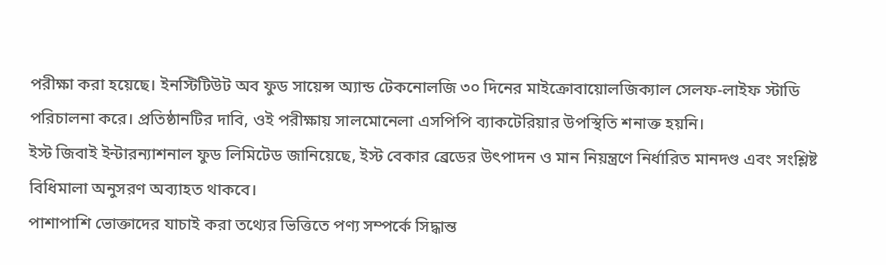পরীক্ষা করা হয়েছে। ইনস্টিটিউট অব ফুড সায়েন্স অ্যান্ড টেকনোলজি ৩০ দিনের মাইক্রোবায়োলজিক্যাল সেলফ-লাইফ স্টাডি পরিচালনা করে। প্রতিষ্ঠানটির দাবি, ওই পরীক্ষায় সালমোনেলা এসপিপি ব্যাকটেরিয়ার উপস্থিতি শনাক্ত হয়নি।
ইস্ট জিবাই ইন্টারন্যাশনাল ফুড লিমিটেড জানিয়েছে, ইস্ট বেকার ব্রেডের উৎপাদন ও মান নিয়ন্ত্রণে নির্ধারিত মানদণ্ড এবং সংশ্লিষ্ট বিধিমালা অনুসরণ অব্যাহত থাকবে।
পাশাপাশি ভোক্তাদের যাচাই করা তথ্যের ভিত্তিতে পণ্য সম্পর্কে সিদ্ধান্ত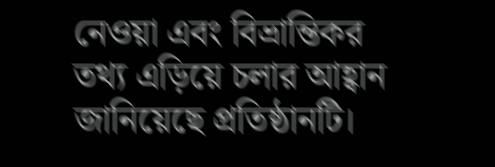নেওয়া এবং বিভ্রান্তিকর তথ্য এড়িয়ে চলার আহ্বান জানিয়েছে প্রতিষ্ঠানটি।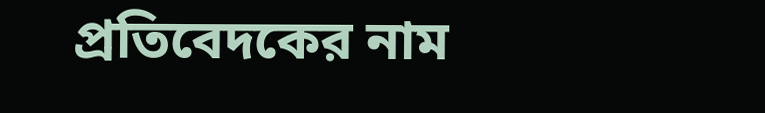প্রতিবেদকের নাম